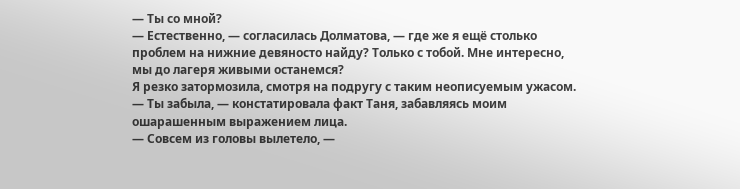— Ты со мной?
— Естественно, — согласилась Долматова, — где же я ещё столько проблем на нижние девяносто найду? Только с тобой. Мне интересно, мы до лагеря живыми останемся?
Я резко затормозила, смотря на подругу с таким неописуемым ужасом.
— Ты забыла, — констатировала факт Таня, забавляясь моим ошарашенным выражением лица.
— Совсем из головы вылетело, —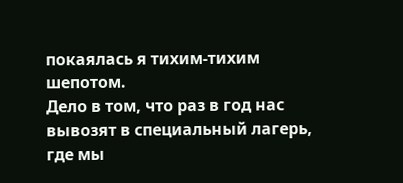покаялась я тихим-тихим шепотом.
Дело в том, что раз в год нас вывозят в специальный лагерь, где мы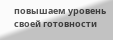повышаем уровень своей готовности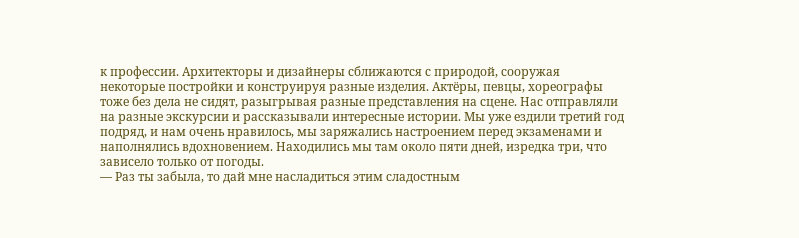к профессии. Архитекторы и дизайнеры сближаются с природой, сооружая некоторые постройки и конструируя разные изделия. Актёры, певцы, хореографы тоже без дела не сидят, разыгрывая разные представления на сцене. Нас отправляли на разные экскурсии и рассказывали интересные истории. Мы уже ездили третий год подряд, и нам очень нравилось, мы заряжались настроением перед экзаменами и наполнялись вдохновением. Находились мы там около пяти дней, изредка три, что зависело только от погоды.
— Раз ты забыла, то дай мне насладиться этим сладостным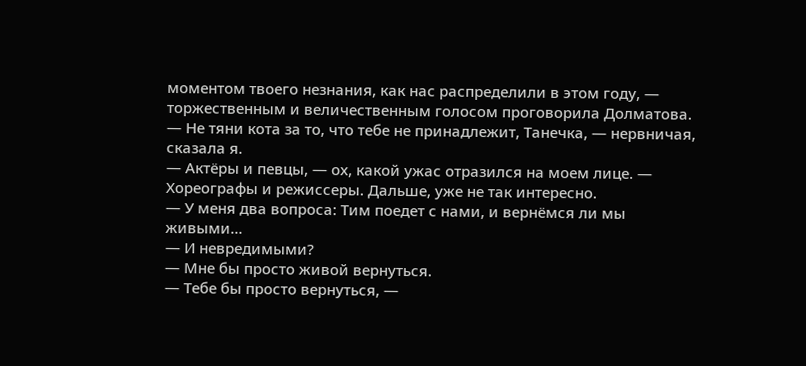моментом твоего незнания, как нас распределили в этом году, — торжественным и величественным голосом проговорила Долматова.
— Не тяни кота за то, что тебе не принадлежит, Танечка, — нервничая, сказала я.
— Актёры и певцы, — ох, какой ужас отразился на моем лице. — Хореографы и режиссеры. Дальше, уже не так интересно.
— У меня два вопроса: Тим поедет с нами, и вернёмся ли мы живыми…
— И невредимыми?
— Мне бы просто живой вернуться.
— Тебе бы просто вернуться, —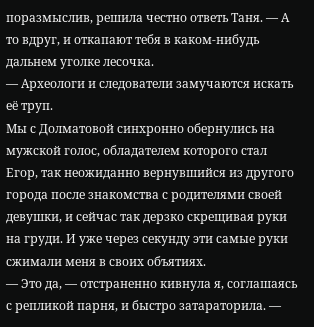поразмыслив, решила честно ответь Таня. — А то вдруг, и откапают тебя в каком-нибудь дальнем уголке лесочка.
— Археологи и следователи замучаются искать её труп.
Мы с Долматовой синхронно обернулись на мужской голос, обладателем которого стал Егор, так неожиданно вернувшийся из другого города после знакомства с родителями своей девушки, и сейчас так дерзко скрещивая руки на груди. И уже через секунду эти самые руки сжимали меня в своих объятиях.
— Это да, — отстраненно кивнула я, соглашаясь с репликой парня, и быстро затараторила. —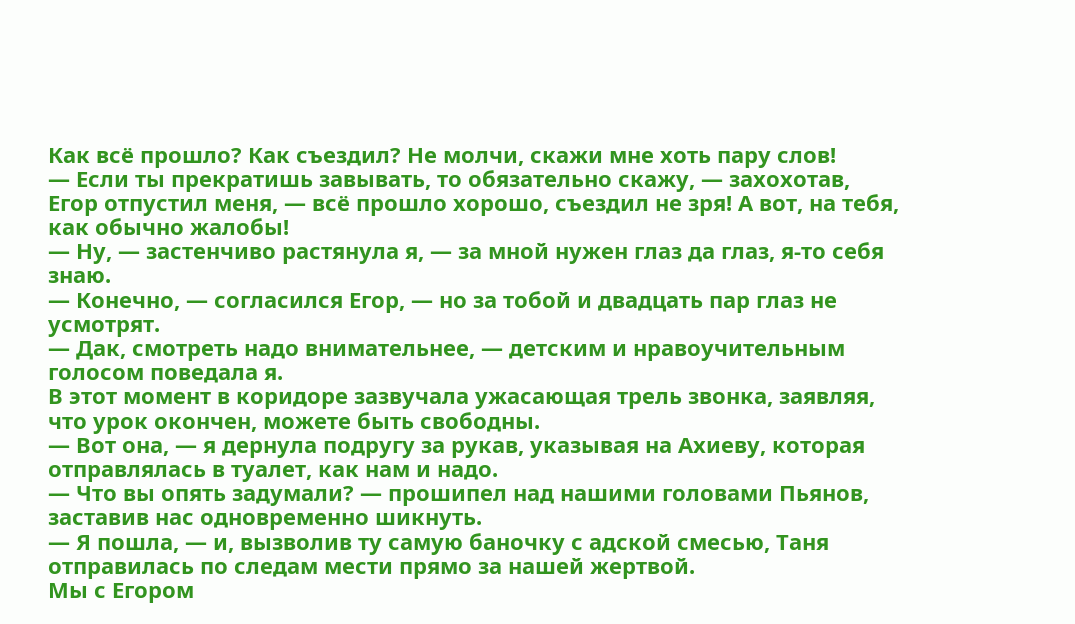Как всё прошло? Как съездил? Не молчи, скажи мне хоть пару слов!
— Если ты прекратишь завывать, то обязательно скажу, — захохотав, Егор отпустил меня, — всё прошло хорошо, съездил не зря! А вот, на тебя, как обычно жалобы!
— Ну, — застенчиво растянула я, — за мной нужен глаз да глаз, я-то себя знаю.
— Конечно, — согласился Егор, — но за тобой и двадцать пар глаз не усмотрят.
— Дак, смотреть надо внимательнее, — детским и нравоучительным голосом поведала я.
В этот момент в коридоре зазвучала ужасающая трель звонка, заявляя, что урок окончен, можете быть свободны.
— Вот она, — я дернула подругу за рукав, указывая на Ахиеву, которая отправлялась в туалет, как нам и надо.
— Что вы опять задумали? — прошипел над нашими головами Пьянов, заставив нас одновременно шикнуть.
— Я пошла, — и, вызволив ту самую баночку с адской смесью, Таня отправилась по следам мести прямо за нашей жертвой.
Мы с Егором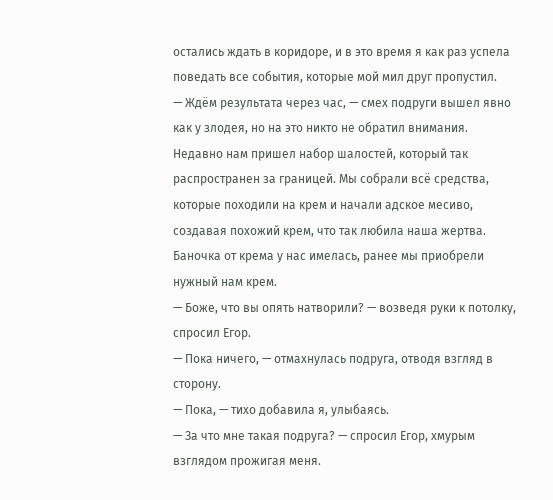остались ждать в коридоре, и в это время я как раз успела поведать все события, которые мой мил друг пропустил.
— Ждём результата через час, — смех подруги вышел явно как у злодея, но на это никто не обратил внимания.
Недавно нам пришел набор шалостей, который так распространен за границей. Мы собрали всё средства, которые походили на крем и начали адское месиво, создавая похожий крем, что так любила наша жертва. Баночка от крема у нас имелась, ранее мы приобрели нужный нам крем.
— Боже, что вы опять натворили? — возведя руки к потолку, спросил Егор.
— Пока ничего, — отмахнулась подруга, отводя взгляд в сторону.
— Пока, — тихо добавила я, улыбаясь.
— За что мне такая подруга? — спросил Егор, хмурым взглядом прожигая меня.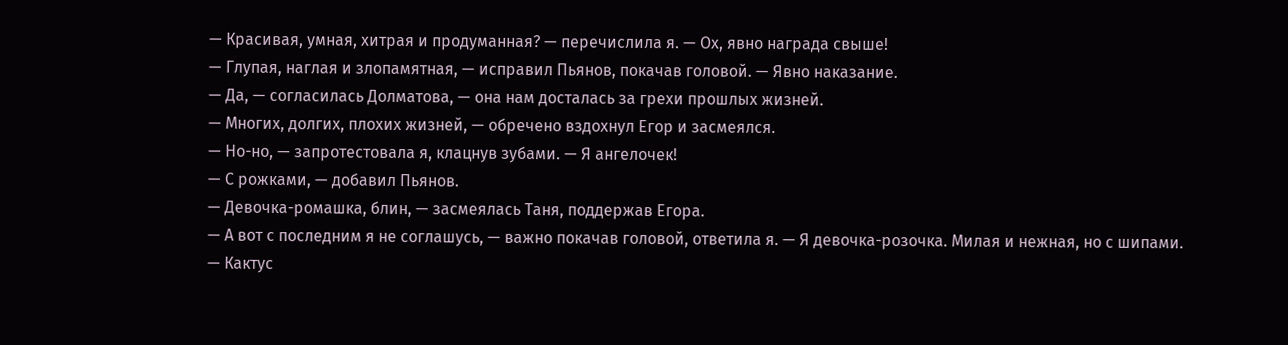— Красивая, умная, хитрая и продуманная? — перечислила я. — Ох, явно награда свыше!
— Глупая, наглая и злопамятная, — исправил Пьянов, покачав головой. — Явно наказание.
— Да, — согласилась Долматова, — она нам досталась за грехи прошлых жизней.
— Многих, долгих, плохих жизней, — обречено вздохнул Егор и засмеялся.
— Но-но, — запротестовала я, клацнув зубами. — Я ангелочек!
— С рожками, — добавил Пьянов.
— Девочка-ромашка, блин, — засмеялась Таня, поддержав Егора.
— А вот с последним я не соглашусь, — важно покачав головой, ответила я. — Я девочка-розочка. Милая и нежная, но с шипами.
— Кактус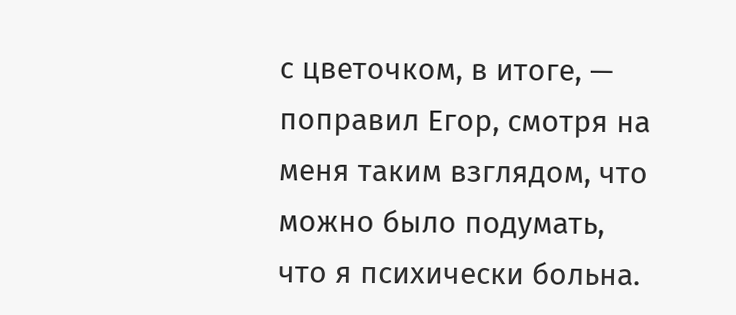с цветочком, в итоге, — поправил Егор, смотря на меня таким взглядом, что можно было подумать, что я психически больна.